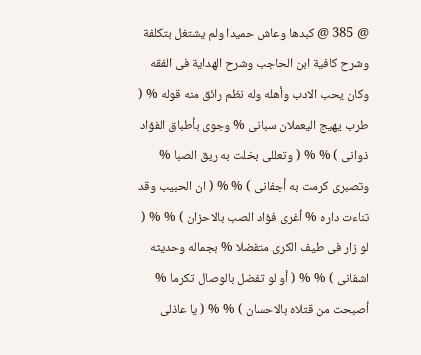@ 385 @ كبدها وعاش حميدا ولم يشتغل بتكلفة وشرح كافية ابن الحاجب وشرح الهداية فى الفقه وكان يحب الادب وأهله وله نظم رائق منه قوله % ( طرب يهيج اليعملان سبانى % وجوى بأطباق الفؤاد ذوانى ) % % ( وتعللى بخلت به ريق الصبا % وتصبرى كرمت به أجفانى ) % % ( ان الحبيب وقد تناءت داره % أغرى فؤاد الصب بالاحزان ) % % ( لو زار فى طيف الكرى متفضلا % بجماله وحديثه اشفانى ) % % ( أو لو تفضل بالوصال تكرما % أصبحت من قتلاه بالاحسان ) % % ( يا عاذلى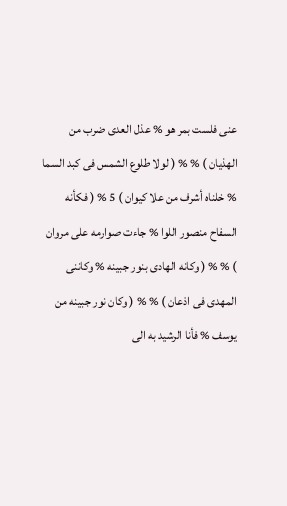عنى فلست بمر هو % عذل العدى ضرب من الهذيان ) % % ( لولا طلوع الشمس فى كبد السما % خلناه أشرف من علا كيوان ) 5 % ( فكأنه السفاح منصور اللوا % جاءت صوارمه على مروان ) % % ( وكانه الهادى بنور جبينه % وكاننى المهدى فى اذعان ) % % ( وكان نور جبينه من يوسف % فأنا الرشيد به الى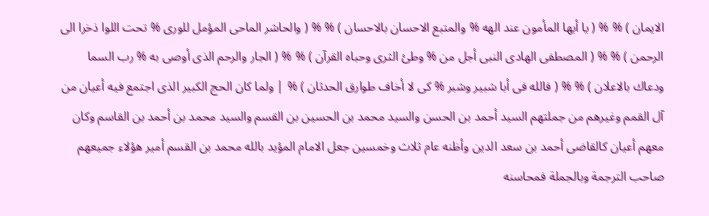الايمان ) % % ( يا أيها المأمون عند الهه % والمتبع الاحسان بالاحسان ) % % ( والحاشر الماحى المؤمل للورى % تحت اللوا ذخرا الى الرحمن ) % % ( المصطفى الهادى النبى أجل من % وطئ الثرى وحباه القرآن ) % % ( الجار والرحم الذى أوصى به % رب السما ودعاك بالاعلان ) % % ( فالله فى أبا شبير وشبر % كى لا أخاف طوارق الحدثان ) % | ولما كان الحج الكبير الذى اجتمع فيه أعيان من آل القمم وغيرهم من جملتهم السيد أحمد بن الحسن والسيد محمد بن الحسين بن القسم والسيد محمد بن أحمد بن القاسم وكان معهم أعيان كالقاضى أحمد بن سعد الدين وأظنه عام ثلاث وخمسين جعل الامام المؤيد بالله محمد بن القسم أمير هؤلاء جميعهم صاحب الترجمة وبالجملة فمحاسنه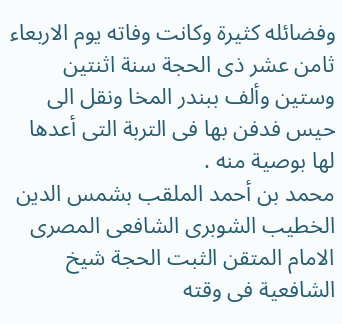وفضائله كثيرة وكانت وفاته يوم الاربعاء ثامن عشر ذى الحجة سنة اثنتين وستين وألف ببندر المخا ونقل الى حيس فدفن بها فى التربة التى أعدها لها بوصية منه .
محمد بن أحمد الملقب بشمس الدين الخطيب الشوبرى الشافعى المصرى الامام المتقن الثبت الحجة شيخ الشافعية فى وقته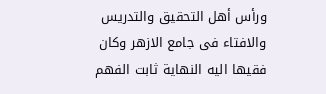ورأس أهل التحقيق والتدريس والافتاء فى جامع الازهر وكان فقيها اليه النهاية ثابت الفهم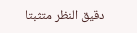دقيق النظر متثبتا